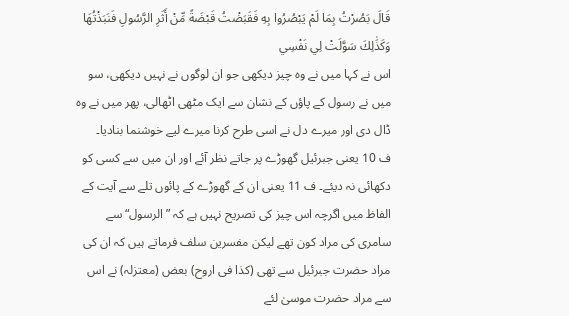قَالَ بَصُرْتُ بِمَا لَمْ يَبْصُرُوا بِهِ فَقَبَضْتُ قَبْضَةً مِّنْ أَثَرِ الرَّسُولِ فَنَبَذْتُهَا وَكَذَٰلِكَ سَوَّلَتْ لِي نَفْسِي
اس نے کہا میں نے وہ چیز دیکھی جو ان لوگوں نے نہیں دیکھی، سو میں نے رسول کے پاؤں کے نشان سے ایک مٹھی اٹھالی، پھر میں نے وہ ڈال دی اور میرے دل نے اسی طرح کرنا میرے لیے خوشنما بنادیا۔
ف 10 یعنی جبرئیل گھوڑے پر جاتے نظر آئے اور ان میں سے کسی کو دکھائی نہ دیئے۔ ف 11 یعنی ان کے گھوڑے کے پائوں تلے سے آیت کے الفاظ میں اگرچہ اس چیز کی تصریح نہیں ہے کہ ” الرسول“ سے سامری کی مراد کون تھے لیکن مفسرین سلف فرماتے ہیں کہ ان کی مراد حضرت جبرئیل سے تھی (کذا فی اروح) بعض (معتزلہ) نے اس سے مراد حضرت موسیٰ لئے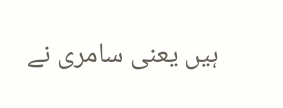ہیں یعنی سامری نے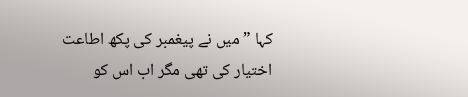کہا ” میں نے پیغمبر کی پکھ اطاعت اختیار کی تھی مگر اب اس کو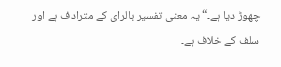چھوڑ دیا ہے۔“ یہ معنی تفسیر بالرای کے مترادف ہے اور سلف کے خلاف ہے۔